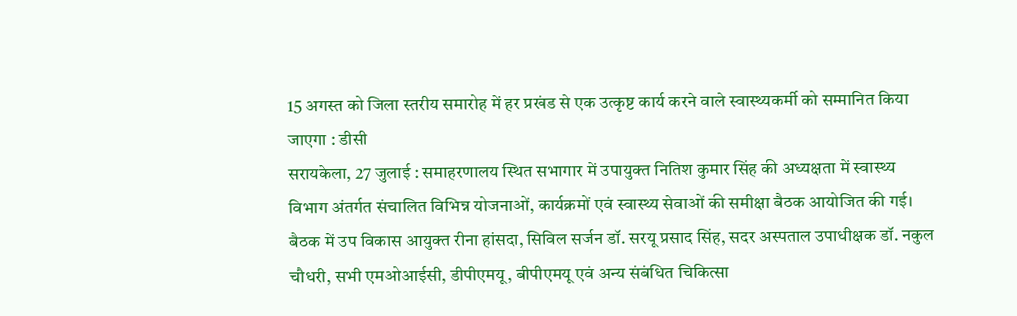15 अगस्त को जिला स्तरीय समारोह में हर प्रखंड से एक उत्कृष्ट कार्य करने वाले स्वास्थ्यकर्मी को सम्मानित किया जाएगा : डीसी
सरायकेला, 27 जुलाई : समाहरणालय स्थित सभागार में उपायुक्त नितिश कुमार सिंह की अध्यक्षता में स्वास्थ्य विभाग अंतर्गत संचालित विभिन्न योजनाओं, कार्यक्रमों एवं स्वास्थ्य सेवाओं की समीक्षा बैठक आयोजित की गई। बैठक में उप विकास आयुक्त रीना हांसदा, सिविल सर्जन डॉ. सरयू प्रसाद सिंह, सदर अस्पताल उपाधीक्षक डॉ. नकुल चौधरी, सभी एमओआईसी, डीपीएमयू, बीपीएमयू एवं अन्य संबंधित चिकित्सा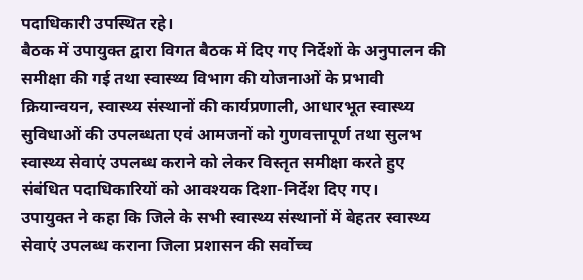पदाधिकारी उपस्थित रहे।
बैठक में उपायुक्त द्वारा विगत बैठक में दिए गए निर्देशों के अनुपालन की समीक्षा की गई तथा स्वास्थ्य विभाग की योजनाओं के प्रभावी क्रियान्वयन, स्वास्थ्य संस्थानों की कार्यप्रणाली, आधारभूत स्वास्थ्य सुविधाओं की उपलब्धता एवं आमजनों को गुणवत्तापूर्ण तथा सुलभ स्वास्थ्य सेवाएं उपलब्ध कराने को लेकर विस्तृत समीक्षा करते हुए संबंधित पदाधिकारियों को आवश्यक दिशा-निर्देश दिए गए।
उपायुक्त ने कहा कि जिले के सभी स्वास्थ्य संस्थानों में बेहतर स्वास्थ्य सेवाएं उपलब्ध कराना जिला प्रशासन की सर्वोच्च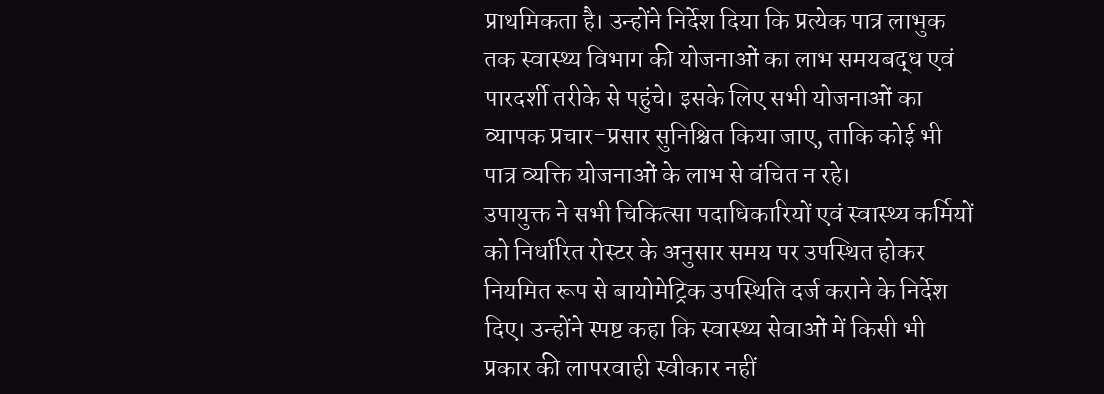प्राथमिकता है। उन्होंने निर्देश दिया कि प्रत्येक पात्र लाभुक तक स्वास्थ्य विभाग की योजनाओं का लाभ समयबद्ध एवं पारदर्शी तरीके से पहुंचे। इसके लिए सभी योजनाओं का व्यापक प्रचार-प्रसार सुनिश्चित किया जाए, ताकि कोई भी पात्र व्यक्ति योजनाओं के लाभ से वंचित न रहे।
उपायुक्त ने सभी चिकित्सा पदाधिकारियों एवं स्वास्थ्य कर्मियों को निर्धारित रोस्टर के अनुसार समय पर उपस्थित होकर नियमित रूप से बायोमेट्रिक उपस्थिति दर्ज कराने के निर्देश दिए। उन्होंने स्पष्ट कहा कि स्वास्थ्य सेवाओं में किसी भी प्रकार की लापरवाही स्वीकार नहीं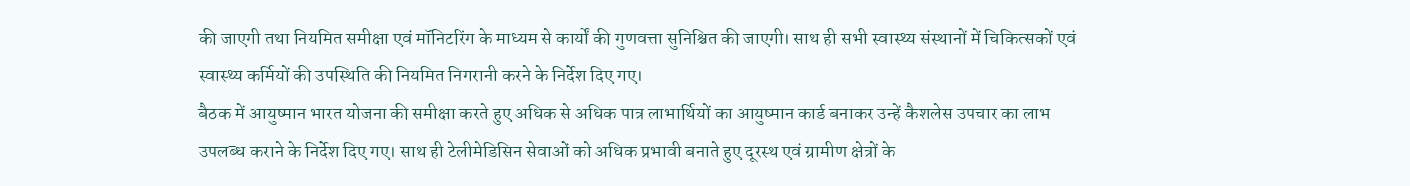की जाएगी तथा नियमित समीक्षा एवं मॉनिटरिंग के माध्यम से कार्यों की गुणवत्ता सुनिश्चित की जाएगी। साथ ही सभी स्वास्थ्य संस्थानों में चिकित्सकों एवं स्वास्थ्य कर्मियों की उपस्थिति की नियमित निगरानी करने के निर्देश दिए गए।
बैठक में आयुष्मान भारत योजना की समीक्षा करते हुए अधिक से अधिक पात्र लाभार्थियों का आयुष्मान कार्ड बनाकर उन्हें कैशलेस उपचार का लाभ उपलब्ध कराने के निर्देश दिए गए। साथ ही टेलीमेडिसिन सेवाओं को अधिक प्रभावी बनाते हुए दूरस्थ एवं ग्रामीण क्षेत्रों के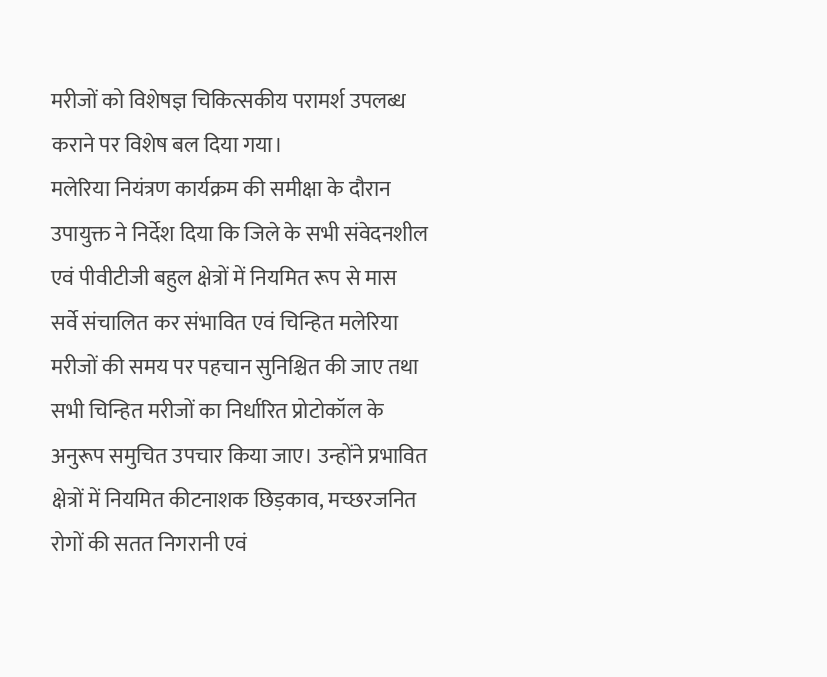मरीजों को विशेषज्ञ चिकित्सकीय परामर्श उपलब्ध कराने पर विशेष बल दिया गया।
मलेरिया नियंत्रण कार्यक्रम की समीक्षा के दौरान उपायुक्त ने निर्देश दिया कि जिले के सभी संवेदनशील एवं पीवीटीजी बहुल क्षेत्रों में नियमित रूप से मास सर्वे संचालित कर संभावित एवं चिन्हित मलेरिया मरीजों की समय पर पहचान सुनिश्चित की जाए तथा सभी चिन्हित मरीजों का निर्धारित प्रोटोकॉल के अनुरूप समुचित उपचार किया जाए। उन्होंने प्रभावित क्षेत्रों में नियमित कीटनाशक छिड़काव, मच्छरजनित रोगों की सतत निगरानी एवं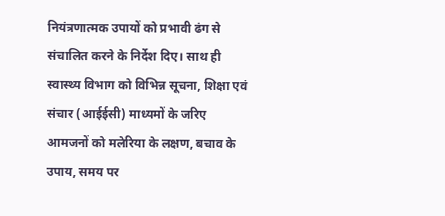नियंत्रणात्मक उपायों को प्रभावी ढंग से संचालित करने के निर्देश दिए। साथ ही स्वास्थ्य विभाग को विभिन्न सूचना, शिक्षा एवं संचार (आईईसी) माध्यमों के जरिए आमजनों को मलेरिया के लक्षण, बचाव के उपाय, समय पर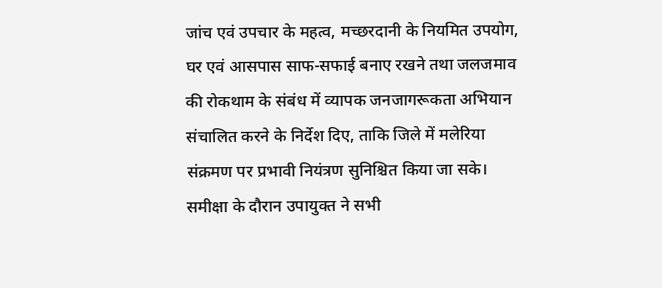जांच एवं उपचार के महत्व, मच्छरदानी के नियमित उपयोग, घर एवं आसपास साफ-सफाई बनाए रखने तथा जलजमाव की रोकथाम के संबंध में व्यापक जनजागरूकता अभियान संचालित करने के निर्देश दिए, ताकि जिले में मलेरिया संक्रमण पर प्रभावी नियंत्रण सुनिश्चित किया जा सके।
समीक्षा के दौरान उपायुक्त ने सभी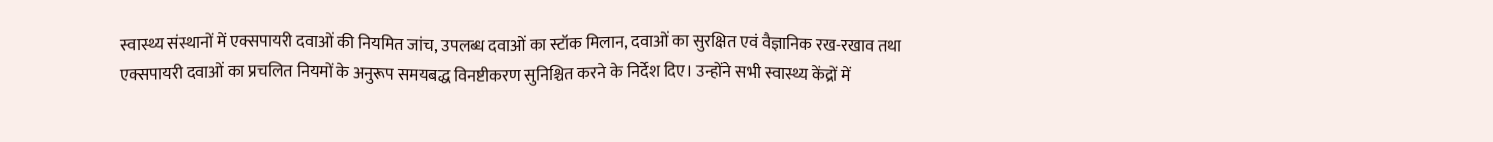स्वास्थ्य संस्थानों में एक्सपायरी दवाओं की नियमित जांच, उपलब्ध दवाओं का स्टॉक मिलान, दवाओं का सुरक्षित एवं वैज्ञानिक रख-रखाव तथा एक्सपायरी दवाओं का प्रचलित नियमों के अनुरूप समयबद्ध विनष्टीकरण सुनिश्चित करने के निर्देश दिए। उन्होंने सभी स्वास्थ्य केंद्रों में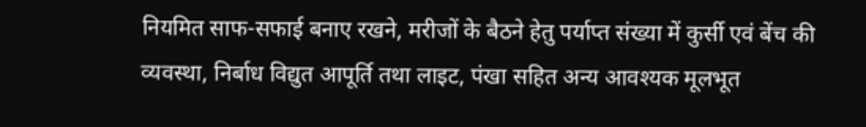नियमित साफ-सफाई बनाए रखने, मरीजों के बैठने हेतु पर्याप्त संख्या में कुर्सी एवं बेंच की व्यवस्था, निर्बाध विद्युत आपूर्ति तथा लाइट, पंखा सहित अन्य आवश्यक मूलभूत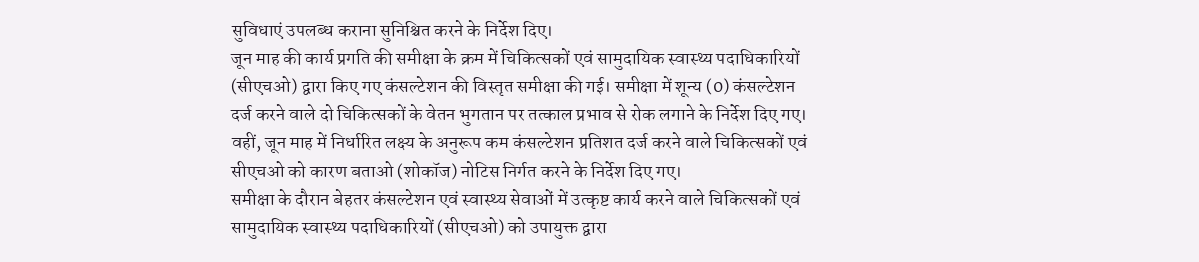सुविधाएं उपलब्ध कराना सुनिश्चित करने के निर्देश दिए।
जून माह की कार्य प्रगति की समीक्षा के क्रम में चिकित्सकों एवं सामुदायिक स्वास्थ्य पदाधिकारियों (सीएचओ) द्वारा किए गए कंसल्टेशन की विस्तृत समीक्षा की गई। समीक्षा में शून्य (0) कंसल्टेशन दर्ज करने वाले दो चिकित्सकों के वेतन भुगतान पर तत्काल प्रभाव से रोक लगाने के निर्देश दिए गए। वहीं, जून माह में निर्धारित लक्ष्य के अनुरूप कम कंसल्टेशन प्रतिशत दर्ज करने वाले चिकित्सकों एवं सीएचओ को कारण बताओ (शोकॉज) नोटिस निर्गत करने के निर्देश दिए गए।
समीक्षा के दौरान बेहतर कंसल्टेशन एवं स्वास्थ्य सेवाओं में उत्कृष्ट कार्य करने वाले चिकित्सकों एवं सामुदायिक स्वास्थ्य पदाधिकारियों (सीएचओ) को उपायुक्त द्वारा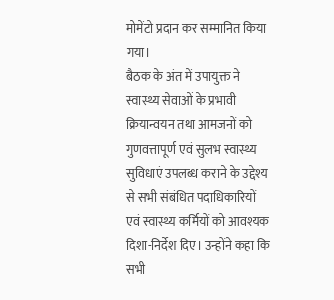मोमेंटो प्रदान कर सम्मानित किया गया।
बैठक के अंत में उपायुक्त ने स्वास्थ्य सेवाओं के प्रभावी क्रियान्वयन तथा आमजनों को गुणवत्तापूर्ण एवं सुलभ स्वास्थ्य सुविधाएं उपलब्ध कराने के उद्देश्य से सभी संबंधित पदाधिकारियों एवं स्वास्थ्य कर्मियों को आवश्यक दिशा-निर्देश दिए। उन्होंने कहा कि सभी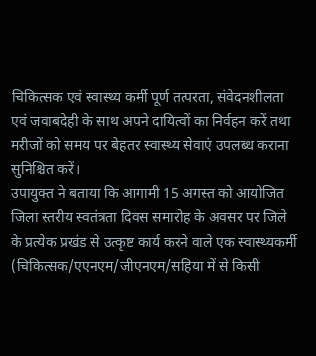चिकित्सक एवं स्वास्थ्य कर्मी पूर्ण तत्परता, संवेदनशीलता एवं जवाबदेही के साथ अपने दायित्वों का निर्वहन करें तथा मरीजों को समय पर बेहतर स्वास्थ्य सेवाएं उपलब्ध कराना सुनिश्चित करें।
उपायुक्त ने बताया कि आगामी 15 अगस्त को आयोजित जिला स्तरीय स्वतंत्रता दिवस समारोह के अवसर पर जिले के प्रत्येक प्रखंड से उत्कृष्ट कार्य करने वाले एक स्वास्थ्यकर्मी (चिकित्सक/एएनएम/जीएनएम/सहिया में से किसी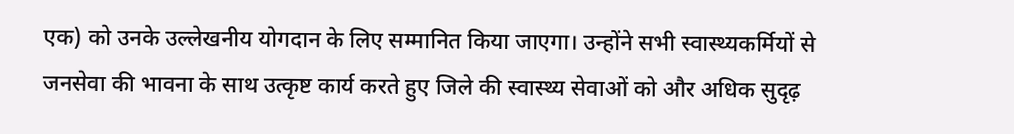एक) को उनके उल्लेखनीय योगदान के लिए सम्मानित किया जाएगा। उन्होंने सभी स्वास्थ्यकर्मियों से जनसेवा की भावना के साथ उत्कृष्ट कार्य करते हुए जिले की स्वास्थ्य सेवाओं को और अधिक सुदृढ़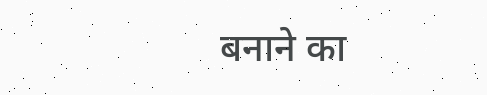बनाने का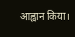आह्वान किया।